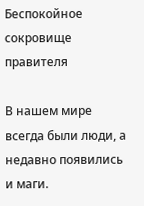Беспокойное сокровище правителя

В нашем мире всегда были люди, а недавно появились и маги.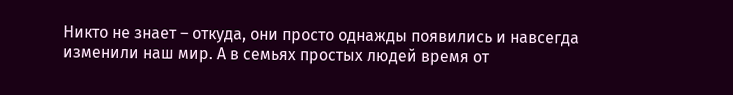Никто не знает – откуда, они просто однажды появились и навсегда изменили наш мир. А в семьях простых людей время от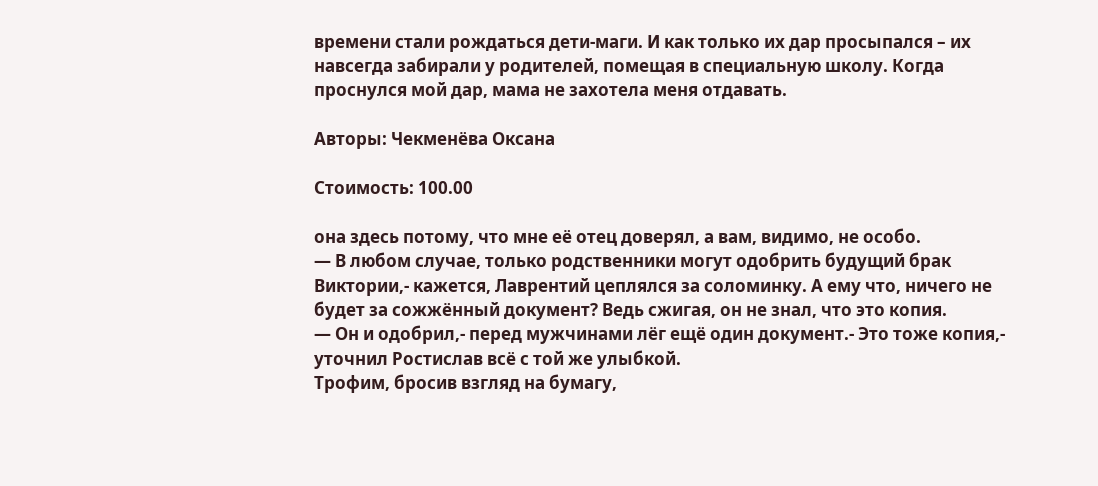времени стали рождаться дети-маги. И как только их дар просыпался – их навсегда забирали у родителей, помещая в специальную школу. Когда проснулся мой дар, мама не захотела меня отдавать.

Авторы: Чекменёва Оксана

Стоимость: 100.00

она здесь потому, что мне её отец доверял, а вам, видимо, не особо.
— В любом случае, только родственники могут одобрить будущий брак Виктории,- кажется, Лаврентий цеплялся за соломинку. А ему что, ничего не будет за сожжённый документ? Ведь сжигая, он не знал, что это копия.
— Он и одобрил,- перед мужчинами лёг ещё один документ.- Это тоже копия,- уточнил Ростислав всё с той же улыбкой.
Трофим, бросив взгляд на бумагу,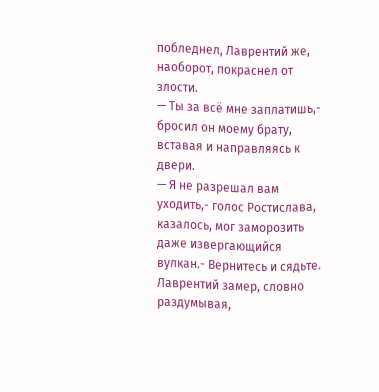побледнел, Лаврентий же, наоборот, покраснел от злости.
— Ты за всё мне заплатишь,- бросил он моему брату, вставая и направляясь к двери.
— Я не разрешал вам уходить,- голос Ростислава, казалось, мог заморозить даже извергающийся вулкан.- Вернитесь и сядьте.
Лаврентий замер, словно раздумывая,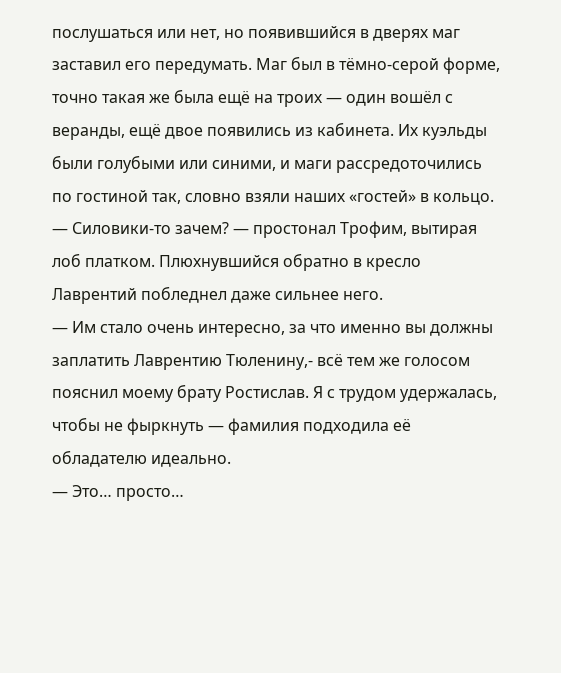послушаться или нет, но появившийся в дверях маг заставил его передумать. Маг был в тёмно-серой форме, точно такая же была ещё на троих — один вошёл с веранды, ещё двое появились из кабинета. Их куэльды были голубыми или синими, и маги рассредоточились по гостиной так, словно взяли наших «гостей» в кольцо.
— Силовики-то зачем? — простонал Трофим, вытирая лоб платком. Плюхнувшийся обратно в кресло Лаврентий побледнел даже сильнее него.
— Им стало очень интересно, за что именно вы должны заплатить Лаврентию Тюленину,- всё тем же голосом пояснил моему брату Ростислав. Я с трудом удержалась, чтобы не фыркнуть — фамилия подходила её обладателю идеально.
— Это… просто…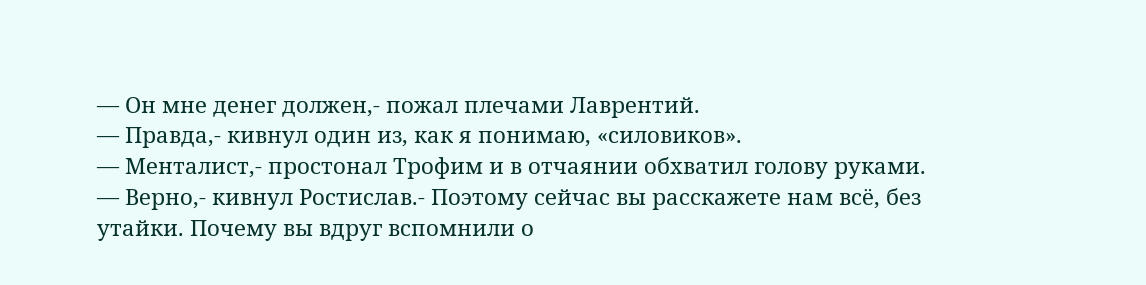— Он мне денег должен,- пожал плечами Лаврентий.
— Правда,- кивнул один из, как я понимаю, «силовиков».
— Менталист,- простонал Трофим и в отчаянии обхватил голову руками.
— Верно,- кивнул Ростислав.- Поэтому сейчас вы расскажете нам всё, без утайки. Почему вы вдруг вспомнили о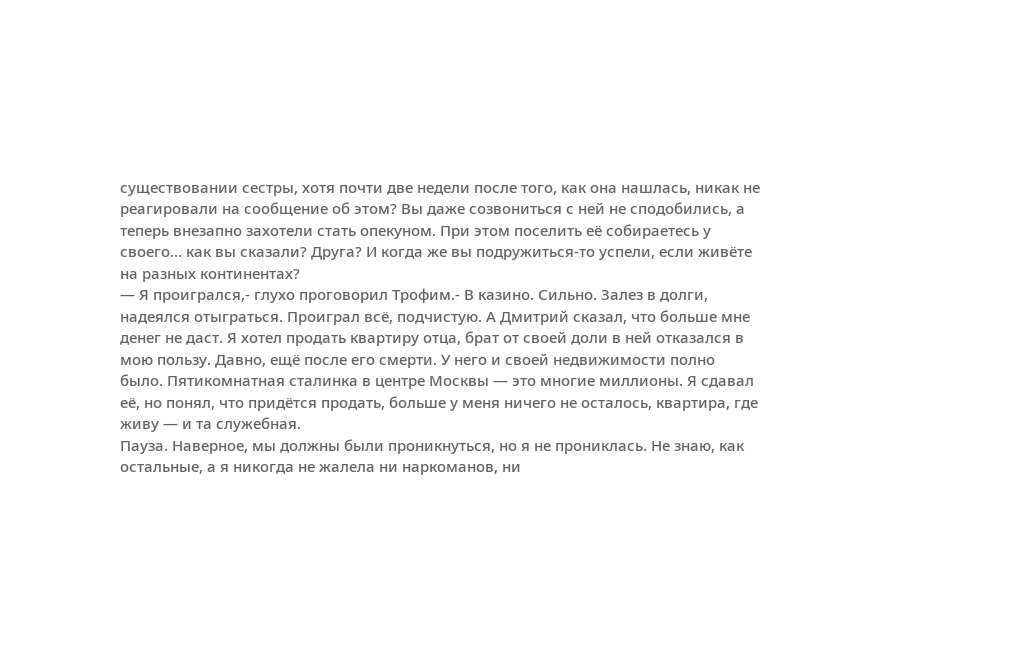существовании сестры, хотя почти две недели после того, как она нашлась, никак не реагировали на сообщение об этом? Вы даже созвониться с ней не сподобились, а теперь внезапно захотели стать опекуном. При этом поселить её собираетесь у своего… как вы сказали? Друга? И когда же вы подружиться-то успели, если живёте на разных континентах?
— Я проигрался,- глухо проговорил Трофим.- В казино. Сильно. Залез в долги, надеялся отыграться. Проиграл всё, подчистую. А Дмитрий сказал, что больше мне денег не даст. Я хотел продать квартиру отца, брат от своей доли в ней отказался в мою пользу. Давно, ещё после его смерти. У него и своей недвижимости полно было. Пятикомнатная сталинка в центре Москвы — это многие миллионы. Я сдавал её, но понял, что придётся продать, больше у меня ничего не осталось, квартира, где живу — и та служебная.
Пауза. Наверное, мы должны были проникнуться, но я не прониклась. Не знаю, как остальные, а я никогда не жалела ни наркоманов, ни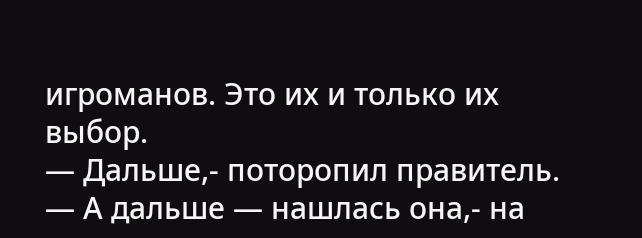игроманов. Это их и только их выбор.
— Дальше,- поторопил правитель.
— А дальше — нашлась она,- на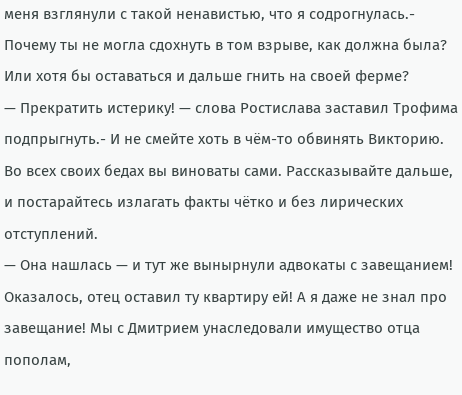меня взглянули с такой ненавистью, что я содрогнулась.- Почему ты не могла сдохнуть в том взрыве, как должна была? Или хотя бы оставаться и дальше гнить на своей ферме?
— Прекратить истерику! — слова Ростислава заставил Трофима подпрыгнуть.- И не смейте хоть в чём-то обвинять Викторию. Во всех своих бедах вы виноваты сами. Рассказывайте дальше, и постарайтесь излагать факты чётко и без лирических отступлений.
— Она нашлась — и тут же вынырнули адвокаты с завещанием! Оказалось, отец оставил ту квартиру ей! А я даже не знал про завещание! Мы с Дмитрием унаследовали имущество отца пополам,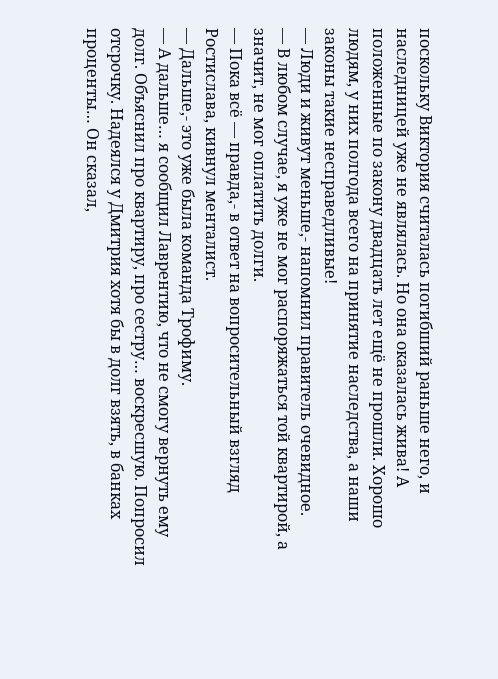поскольку Виктория считалась погибший раньше него, и наследницей уже не являлась. Но она оказалась жива! А положенные по закону двадцать лет ещё не прошли. Хорошо людям, у них полгода всего на принятие наследства, а наши законы такие несправедливые!
— Люди и живут меньше,- напомнил правитель очевидное.
— В любом случае, я уже не мог распоряжаться той квартирой, а значит, не мог оплатить долги.
— Пока всё — правда,- в ответ на вопросительный взгляд Ростислава, кивнул менталист.
— Дальше,- это уже была команда Трофиму.
— А дальше… я сообщил Лаврентию, что не смогу вернуть ему долг. Объяснил про квартиру, про сестру… воскресшую. Попросил отсрочку. Надеялся у Дмитрия хотя бы в долг взять, в банках проценты… Он сказал,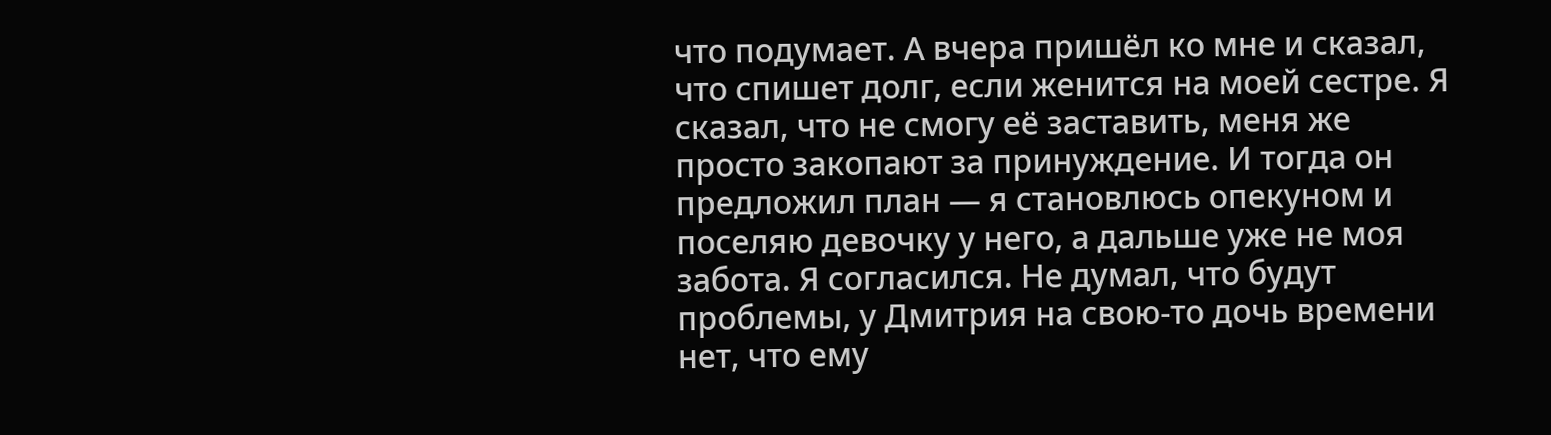что подумает. А вчера пришёл ко мне и сказал, что спишет долг, если женится на моей сестре. Я сказал, что не смогу её заставить, меня же просто закопают за принуждение. И тогда он предложил план — я становлюсь опекуном и поселяю девочку у него, а дальше уже не моя забота. Я согласился. Не думал, что будут проблемы, у Дмитрия на свою-то дочь времени нет, что ему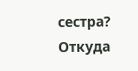сестра? Откуда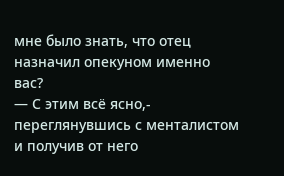мне было знать, что отец назначил опекуном именно вас?
— С этим всё ясно,- переглянувшись с менталистом и получив от него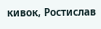кивок, Ростислав